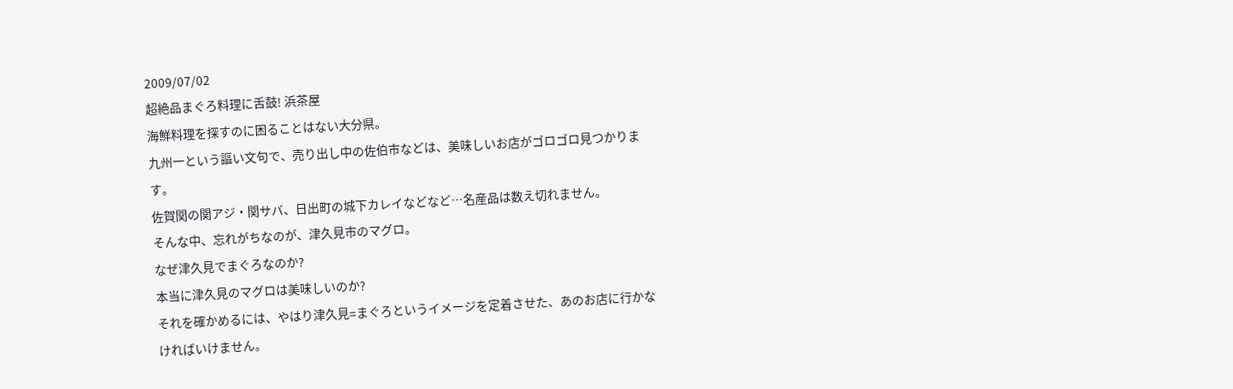2009/07/02
超絶品まぐろ料理に舌鼓! 浜茶屋
海鮮料理を探すのに困ることはない大分県。
九州一という謳い文句で、売り出し中の佐伯市などは、美味しいお店がゴロゴロ見つかります。
佐賀関の関アジ・関サバ、日出町の城下カレイなどなど…名産品は数え切れません。
そんな中、忘れがちなのが、津久見市のマグロ。
なぜ津久見でまぐろなのか?
本当に津久見のマグロは美味しいのか?
それを確かめるには、やはり津久見=まぐろというイメージを定着させた、あのお店に行かなければいけません。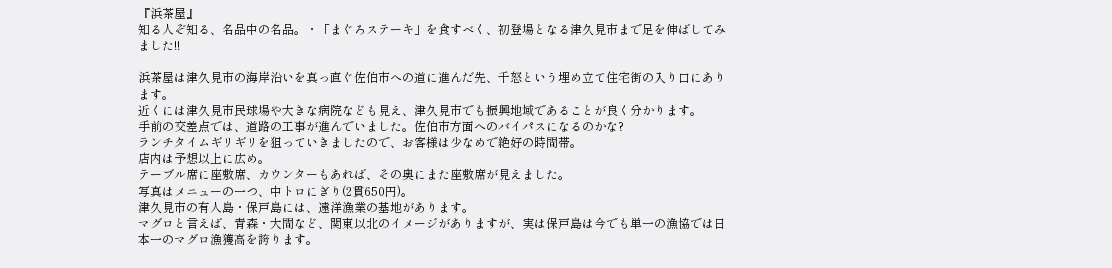『浜茶屋』
知る人ぞ知る、名品中の名品。・「まぐろステーキ」を食すべく、初登場となる津久見市まで足を伸ばしてみました!!

浜茶屋は津久見市の海岸沿いを真っ直ぐ佐伯市への道に進んだ先、千怒という埋め立て住宅街の入り口にあります。
近くには津久見市民球場や大きな病院なども見え、津久見市でも振興地域であることが良く分かります。
手前の交差点では、道路の工事が進んでいました。佐伯市方面へのバイパスになるのかな?
ランチタイムギリギリを狙っていきましたので、お客様は少なめで絶好の時間帯。
店内は予想以上に広め。
テーブル席に座敷席、カウンターもあれば、その奥にまた座敷席が見えました。
写真はメニューの一つ、中トロにぎり(2貫650円)。
津久見市の有人島・保戸島には、遠洋漁業の基地があります。
マグロと言えば、青森・大間など、関東以北のイメージがありますが、実は保戸島は今でも単一の漁協では日本一のマグロ漁獲高を誇ります。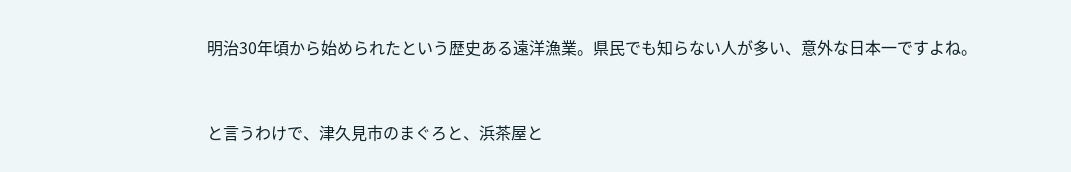明治30年頃から始められたという歴史ある遠洋漁業。県民でも知らない人が多い、意外な日本一ですよね。


と言うわけで、津久見市のまぐろと、浜茶屋と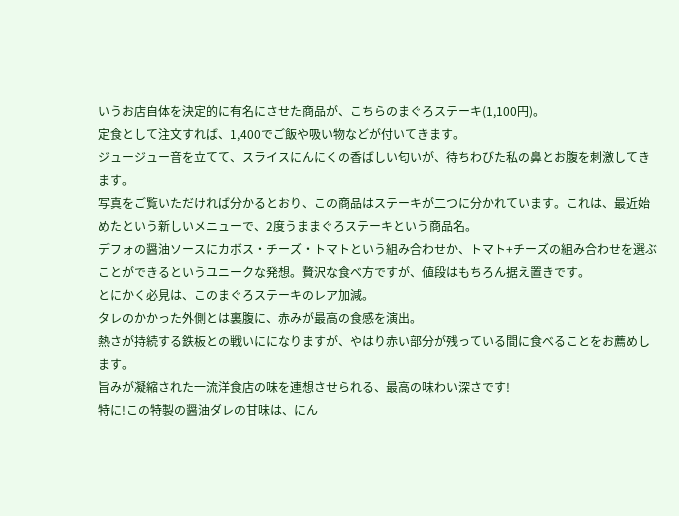いうお店自体を決定的に有名にさせた商品が、こちらのまぐろステーキ(1,100円)。
定食として注文すれば、1,400でご飯や吸い物などが付いてきます。
ジュージュー音を立てて、スライスにんにくの香ばしい匂いが、待ちわびた私の鼻とお腹を刺激してきます。
写真をご覧いただければ分かるとおり、この商品はステーキが二つに分かれています。これは、最近始めたという新しいメニューで、2度うままぐろステーキという商品名。
デフォの醤油ソースにカボス・チーズ・トマトという組み合わせか、トマト+チーズの組み合わせを選ぶことができるというユニークな発想。贅沢な食べ方ですが、値段はもちろん据え置きです。
とにかく必見は、このまぐろステーキのレア加減。
タレのかかった外側とは裏腹に、赤みが最高の食感を演出。
熱さが持続する鉄板との戦いにになりますが、やはり赤い部分が残っている間に食べることをお薦めします。
旨みが凝縮された一流洋食店の味を連想させられる、最高の味わい深さです!
特に!この特製の醤油ダレの甘味は、にん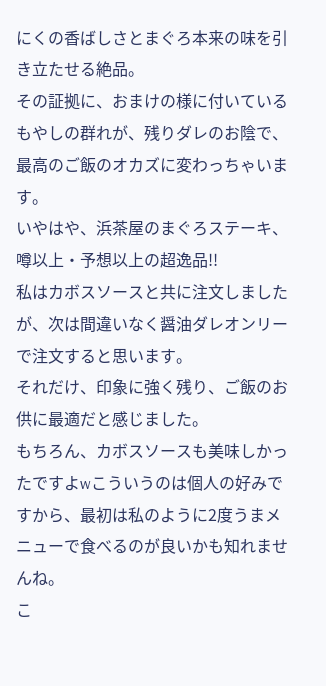にくの香ばしさとまぐろ本来の味を引き立たせる絶品。
その証拠に、おまけの様に付いているもやしの群れが、残りダレのお陰で、最高のご飯のオカズに変わっちゃいます。
いやはや、浜茶屋のまぐろステーキ、噂以上・予想以上の超逸品!!
私はカボスソースと共に注文しましたが、次は間違いなく醤油ダレオンリーで注文すると思います。
それだけ、印象に強く残り、ご飯のお供に最適だと感じました。
もちろん、カボスソースも美味しかったですよwこういうのは個人の好みですから、最初は私のように2度うまメニューで食べるのが良いかも知れませんね。
こ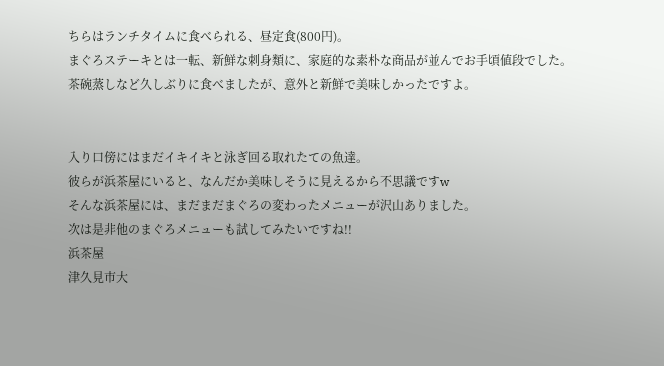ちらはランチタイムに食べられる、昼定食(800円)。
まぐろステーキとは一転、新鮮な刺身類に、家庭的な素朴な商品が並んでお手頃値段でした。
茶碗蒸しなど久しぶりに食べましたが、意外と新鮮で美味しかったですよ。


入り口傍にはまだイキイキと泳ぎ回る取れたての魚達。
彼らが浜茶屋にいると、なんだか美味しそうに見えるから不思議ですw
そんな浜茶屋には、まだまだまぐろの変わったメニューが沢山ありました。
次は是非他のまぐろメニューも試してみたいですね!!
浜茶屋
津久見市大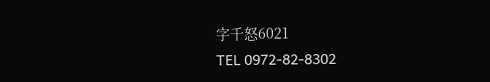字千怒6021
TEL 0972-82-8302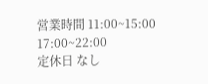営業時間 11:00~15:00
17:00~22:00
定休日 なし